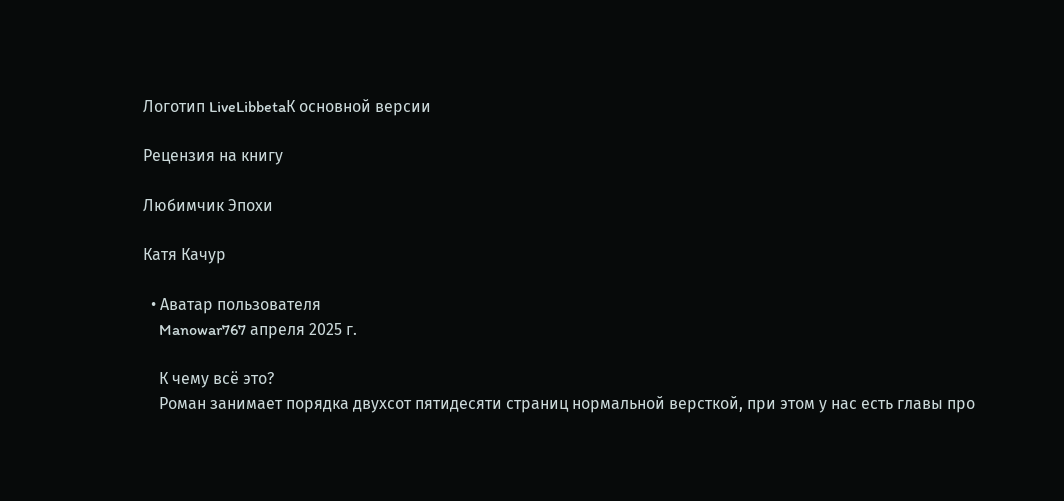Логотип LiveLibbetaК основной версии

Рецензия на книгу

Любимчик Эпохи

Катя Качур

  • Аватар пользователя
    Manowar767 апреля 2025 г.

    К чему всё это?
    Роман занимает порядка двухсот пятидесяти страниц нормальной версткой, при этом у нас есть главы про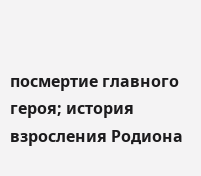посмертие главного героя; история взросления Родиона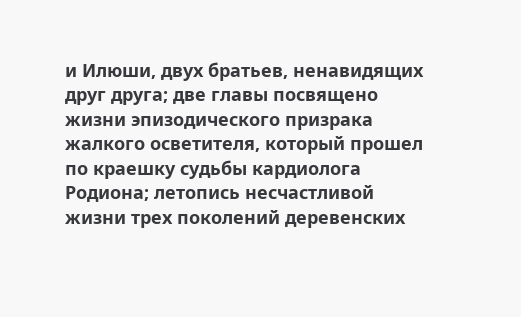и Илюши, двух братьев, ненавидящих друг друга; две главы посвящено жизни эпизодического призрака жалкого осветителя, который прошел по краешку судьбы кардиолога Родиона; летопись несчастливой жизни трех поколений деревенских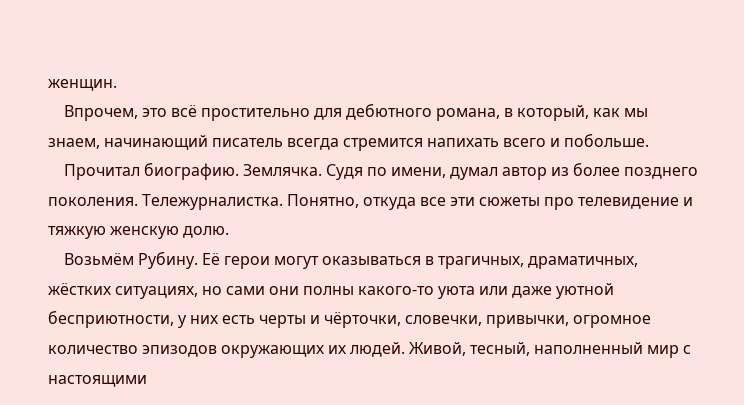женщин.
    Впрочем, это всё простительно для дебютного романа, в который, как мы знаем, начинающий писатель всегда стремится напихать всего и побольше.
    Прочитал биографию. Землячка. Судя по имени, думал автор из более позднего поколения. Тележурналистка. Понятно, откуда все эти сюжеты про телевидение и тяжкую женскую долю.
    Возьмём Рубину. Её герои могут оказываться в трагичных, драматичных, жёстких ситуациях, но сами они полны какого-то уюта или даже уютной бесприютности, у них есть черты и чёрточки, словечки, привычки, огромное количество эпизодов окружающих их людей. Живой, тесный, наполненный мир с настоящими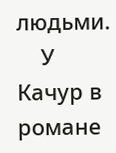людьми.
    У Качур в романе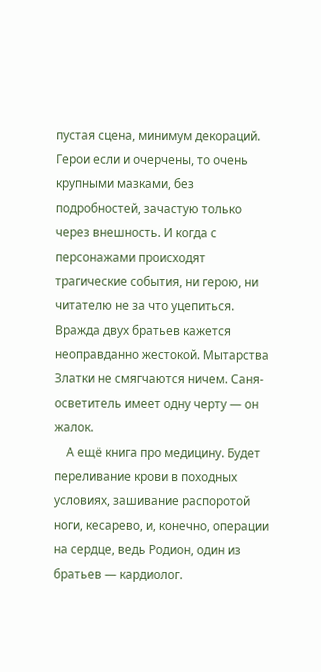пустая сцена, минимум декораций. Герои если и очерчены, то очень крупными мазками, без подробностей, зачастую только через внешность. И когда с персонажами происходят трагические события, ни герою, ни читателю не за что уцепиться. Вражда двух братьев кажется неоправданно жестокой. Мытарства Златки не смягчаются ничем. Саня-осветитель имеет одну черту — он жалок.
    А ещё книга про медицину. Будет переливание крови в походных условиях, зашивание распоротой ноги, кесарево, и, конечно, операции на сердце, ведь Родион, один из братьев — кардиолог.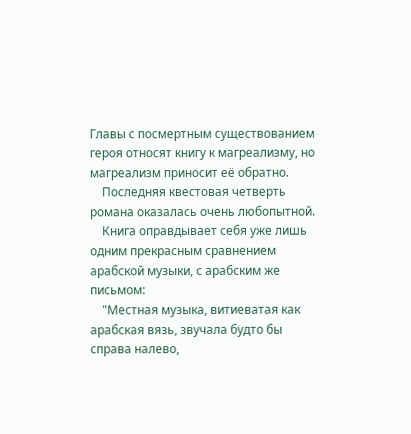Главы с посмертным существованием героя относят книгу к магреализму, но магреализм приносит её обратно.
    Последняя квестовая четверть романа оказалась очень любопытной.
    Книга оправдывает себя уже лишь одним прекрасным сравнением арабской музыки, с арабским же письмом:
    "Местная музыка, витиеватая как арабская вязь, звучала будто бы справа налево,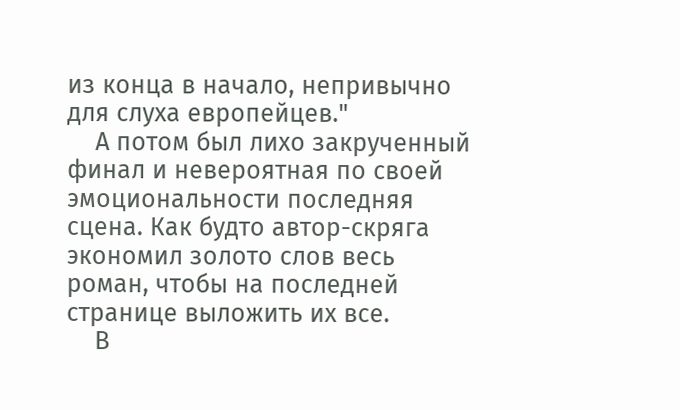из конца в начало, непривычно для слуха европейцев."
    А потом был лихо закрученный финал и невероятная по своей эмоциональности последняя сцена. Как будто автор-скряга экономил золото слов весь роман, чтобы на последней странице выложить их все.
    В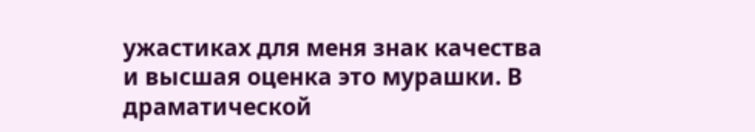ужастиках для меня знак качества и высшая оценка это мурашки. В драматической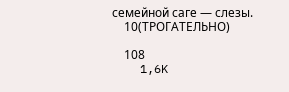семейной саге — слезы.
    10(ТРОГАТЕЛЬНО)

    108
    1,6K